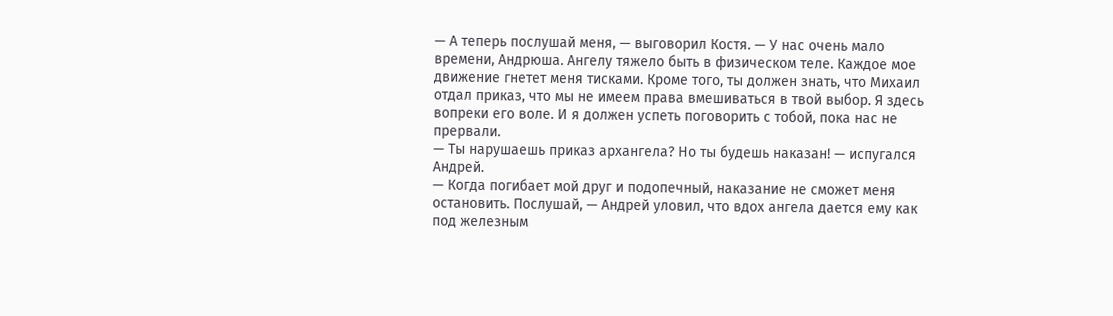— А теперь послушай меня, — выговорил Костя. — У нас очень мало времени, Андрюша. Ангелу тяжело быть в физическом теле. Каждое мое движение гнетет меня тисками. Кроме того, ты должен знать, что Михаил отдал приказ, что мы не имеем права вмешиваться в твой выбор. Я здесь вопреки его воле. И я должен успеть поговорить с тобой, пока нас не прервали.
— Ты нарушаешь приказ архангела? Но ты будешь наказан! — испугался Андрей.
— Когда погибает мой друг и подопечный, наказание не сможет меня остановить. Послушай, — Андрей уловил, что вдох ангела дается ему как под железным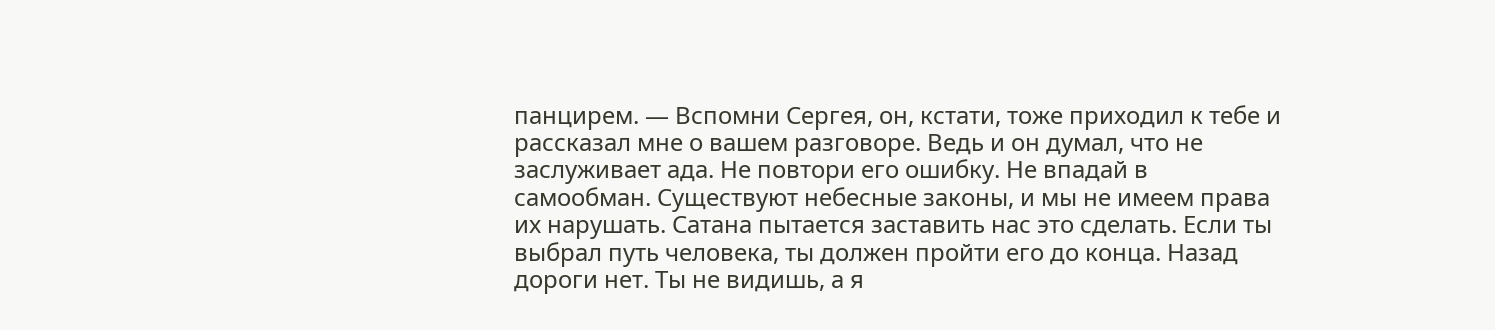панцирем. — Вспомни Сергея, он, кстати, тоже приходил к тебе и рассказал мне о вашем разговоре. Ведь и он думал, что не заслуживает ада. Не повтори его ошибку. Не впадай в самообман. Существуют небесные законы, и мы не имеем права их нарушать. Сатана пытается заставить нас это сделать. Если ты выбрал путь человека, ты должен пройти его до конца. Назад дороги нет. Ты не видишь, а я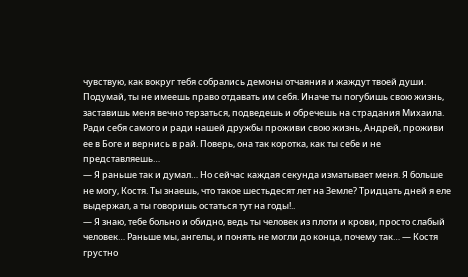чувствую, как вокруг тебя собрались демоны отчаяния и жаждут твоей души. Подумай, ты не имеешь право отдавать им себя. Иначе ты погубишь свою жизнь, заставишь меня вечно терзаться, подведешь и обречешь на страдания Михаила. Ради себя самого и ради нашей дружбы проживи свою жизнь, Андрей, проживи ее в Боге и вернись в рай. Поверь, она так коротка, как ты себе и не представляешь…
— Я раньше так и думал… Но сейчас каждая секунда изматывает меня. Я больше не могу, Костя. Ты знаешь, что такое шестьдесят лет на Земле? Тридцать дней я еле выдержал, а ты говоришь остаться тут на годы!..
— Я знаю, тебе больно и обидно, ведь ты человек из плоти и крови, просто слабый человек… Раньше мы, ангелы, и понять не могли до конца, почему так… — Костя грустно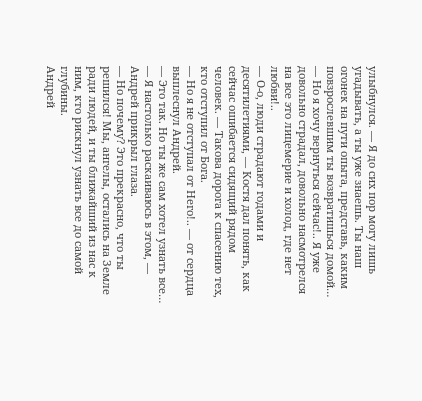улыбнулся. — Я до сих пор могу лишь угадывать, а ты уже знаешь. Ты наш огонек на пути опыта, представь, каким повзрослевшим ты возвратишься домой…
— Но я хочу вернуться сейчас!.. Я уже довольно страдал, довольно насмотрелся на все это лицемерие и холод, где нет любви!..
— О-о, люди страдают годами и десятилетиями, — Костя дал понять, как сейчас ошибается сидящий рядом человек. — Такова дорога к спасению тех, кто отступил от Бога.
— Но я не отступал от Него!.. — от сердца выплеснул Андрей.
— Это так. Но ты же сам хотел узнать все…
— Я настолько раскаиваюсь в этом, — Андрей прикрыл глаза.
— Но почему? Это прекрасно, что ты решился! Мы, ангелы, остались на Земле ради людей, и ты ближайший из нас к ним, кто рискнул узнать все до самой глубины.
Андрей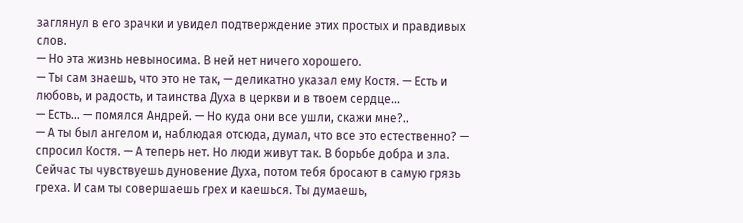заглянул в его зрачки и увидел подтверждение этих простых и правдивых слов.
— Но эта жизнь невыносима. В ней нет ничего хорошего.
— Ты сам знаешь, что это не так, — деликатно указал ему Костя. — Есть и любовь, и радость, и таинства Духа в церкви и в твоем сердце…
— Есть… — помялся Андрей. — Но куда они все ушли, скажи мне?..
— А ты был ангелом и, наблюдая отсюда, думал, что все это естественно? — спросил Костя. — А теперь нет. Но люди живут так. В борьбе добра и зла. Сейчас ты чувствуешь дуновение Духа, потом тебя бросают в самую грязь греха. И сам ты совершаешь грех и каешься. Ты думаешь,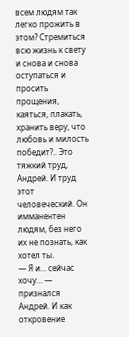всем людям так легко прожить в этом? Стремиться всю жизнь к свету и снова и снова оступаться и просить прощения, каяться, плакать, хранить веру, что любовь и милость победит?.. Это тяжкий труд, Андрей. И труд этот человеческий. Он имманентен людям, без него их не познать, как хотел ты.
— Я и… сейчас хочу… — признался Андрей. И как откровение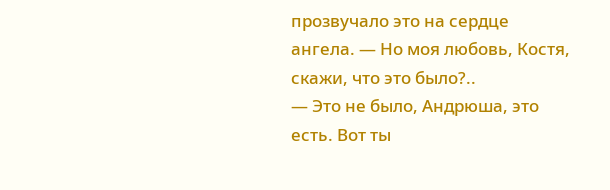прозвучало это на сердце ангела. — Но моя любовь, Костя, скажи, что это было?..
— Это не было, Андрюша, это есть. Вот ты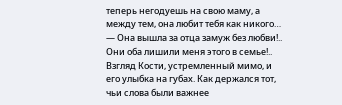теперь негодуешь на свою маму, а между тем, она любит тебя как никого…
— Она вышла за отца замуж без любви!.. Они оба лишили меня этого в семье!..
Взгляд Кости, устремленный мимо, и его улыбка на губах. Как держался тот, чьи слова были важнее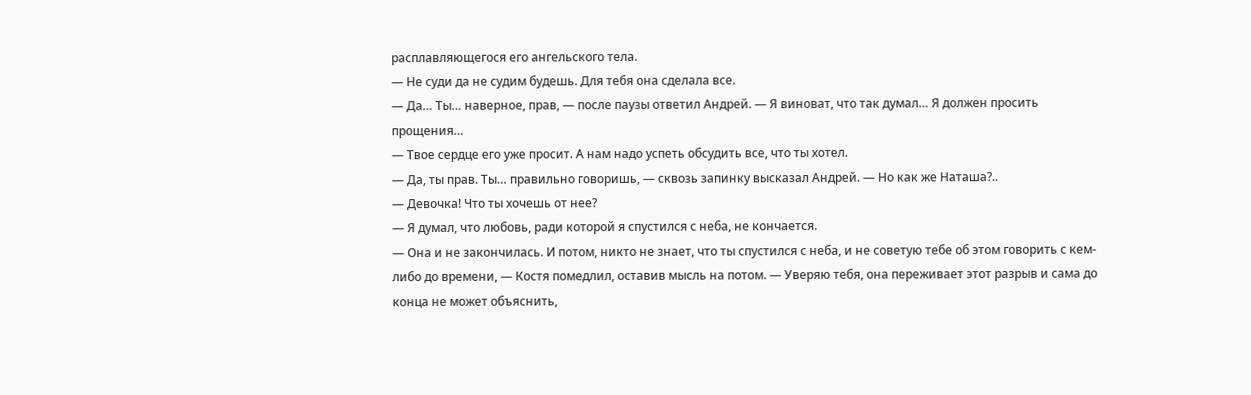расплавляющегося его ангельского тела.
— Не суди да не судим будешь. Для тебя она сделала все.
— Да… Ты… наверное, прав, — после паузы ответил Андрей. — Я виноват, что так думал… Я должен просить прощения…
— Твое сердце его уже просит. А нам надо успеть обсудить все, что ты хотел.
— Да, ты прав. Ты… правильно говоришь, — сквозь запинку высказал Андрей. — Но как же Наташа?..
— Девочка! Что ты хочешь от нее?
— Я думал, что любовь, ради которой я спустился с неба, не кончается.
— Она и не закончилась. И потом, никто не знает, что ты спустился с неба, и не советую тебе об этом говорить с кем-либо до времени, — Костя помедлил, оставив мысль на потом. — Уверяю тебя, она переживает этот разрыв и сама до конца не может объяснить,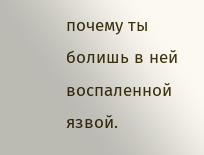почему ты болишь в ней воспаленной язвой.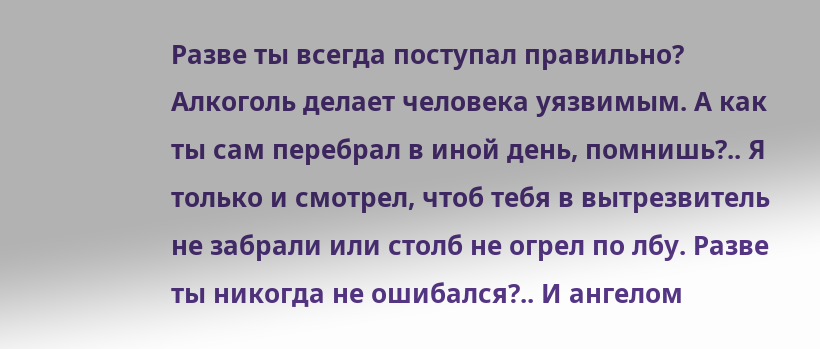Разве ты всегда поступал правильно? Алкоголь делает человека уязвимым. А как ты сам перебрал в иной день, помнишь?.. Я только и смотрел, чтоб тебя в вытрезвитель не забрали или столб не огрел по лбу. Разве ты никогда не ошибался?.. И ангелом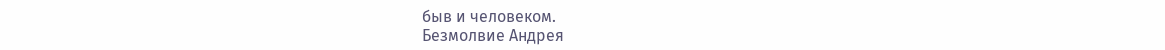быв и человеком.
Безмолвие Андрея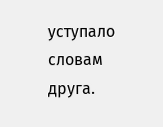уступало словам друга.